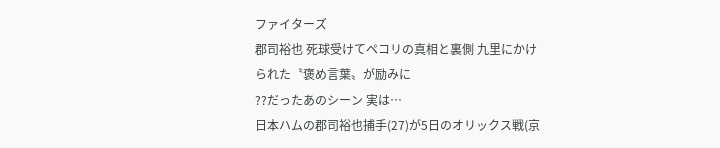ファイターズ
郡司裕也 死球受けてペコリの真相と裏側 九里にかけられた〝褒め言葉〟が励みに
??だったあのシーン 実は…
日本ハムの郡司裕也捕手(27)が5日のオリックス戦(京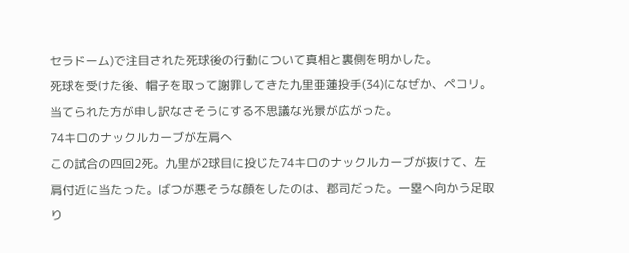セラドーム)で注目された死球後の行動について真相と裏側を明かした。
死球を受けた後、帽子を取って謝罪してきた九里亜蓮投手(34)になぜか、ペコリ。当てられた方が申し訳なさそうにする不思議な光景が広がった。
74キロのナックルカーブが左肩へ
この試合の四回2死。九里が2球目に投じた74キロのナックルカーブが抜けて、左肩付近に当たった。ばつが悪そうな顔をしたのは、郡司だった。一塁へ向かう足取り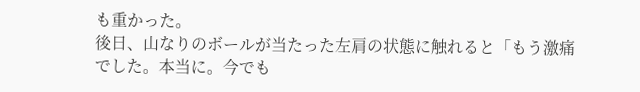も重かった。
後日、山なりのボールが当たった左肩の状態に触れると「もう激痛でした。本当に。今でも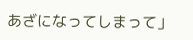あざになってしまって」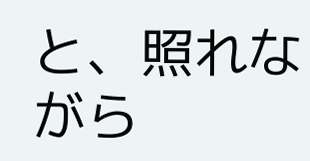と、照れながら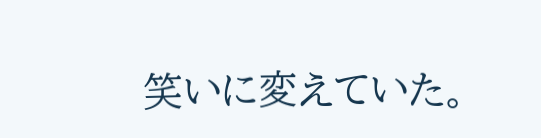笑いに変えていた。